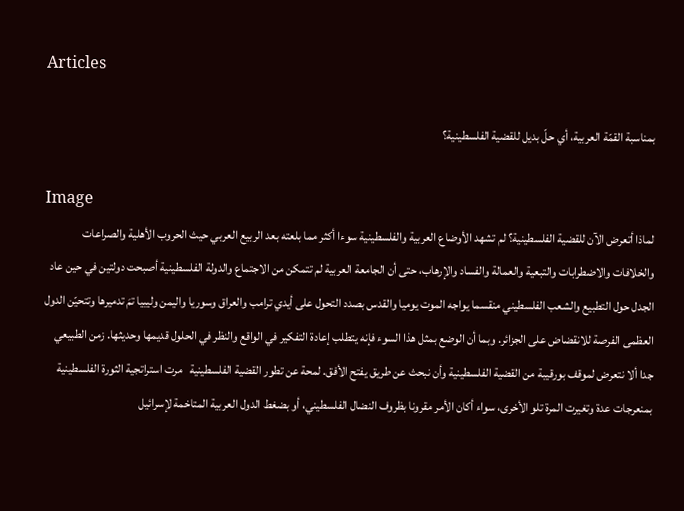Articles

بمناسبة القمّة العربية، أي حلّ بديل للقضية الفلسطينية؟

Image
لماذا أتعرض الآن للقضية الفلسطينية؟ لم تشهد الأوضاع العربية والفلسطينية سوءا أكثر مما بلعته بعد الربيع العربي حيث الحروب الأهلية والصراعات والخلافات والاضطرابات والتبعية والعمالة والفساد والإرهاب، حتى أن الجامعة العربية لم تتمكن من الاجتماع والدولة الفلسطينية أصبحت دولتين في حين عاد الجدل حول التطبيع والشعب الفلسطيني منقسما يواجه الموت يوميا والقدس بصدد التحول على أيدي ترامب والعراق وسوريا واليمن وليبيا تمَ تدميرها وتتحيّن الدول العظمى الفرصة للانقضاض على الجزائر. وبما أن الوضع بمثل هذا السوء فإنه يتطلب إعادة التفكير في الواقع والنظر في الحلول قديمها وحديثها. زمن الطبيعي جدا ألا نتعرض لموقف بورقيبة من القضية الفلسطينية وأن نبحث عن طريق يفتح الأفق. لمحة عن تطور القضية الفلسطينية   مرت استراتجية الثورة الفلسطينية بمنعرجات عدة وتغيرت المرة تلو الأخرى، سواء أكان الأمر مقرونا بظروف النضال الفلسطيني، أو بضغط الدول العربية المتاخمة لإسرائيل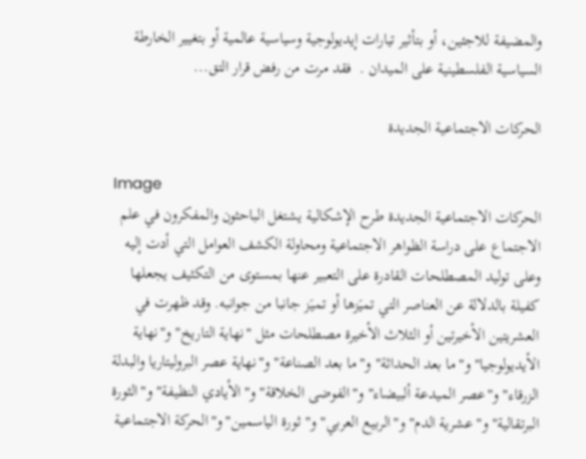والمضيفة للاجئين، أو بتأثير تيارات إيديولوجية وسياسية عالمية أو بتغيير الخارطة السياسية الفلسطينية على الميدان .  فقد مرت من رفض قرار التق...

الحركات الاجتماعية الجديدة

Image
الحركات الاجتماعية الجديدة طرح الإشكالية يشتغل الباحثون والمفكرون في علم الاجتماع على دراسة الظواهر الاجتماعية ومحاولة الكشف العوامل التي أدت إليه وعلى توليد المصطلحات القادرة على التعبير عنها بمستوى من التكثيف يجعلها كفيلة بالدلالة عن العناصر التي تميَزها أو تميَز جانبا من جوانبه. وقد ظهرت في العشريتين الأخيرتين أو الثلاث الأخيرة مصطلحات مثل "نهاية التاريخ" و"نهاية الأيديولوجيا" و"ما بعد الحداثة" و"ما بعد الصناعة" و"نهاية عصر البروليتاريا والبدلة الزرقاء" و"عصر الميدعة ألبيضاء" و"الفوضى الخلاقة" و"الأيادي النظيفة" و"الثورة البرتقالية" و"عشرية الدم" و"الربيع العربي" و"ثورة الياسمين"و"الحركة الاجتماعية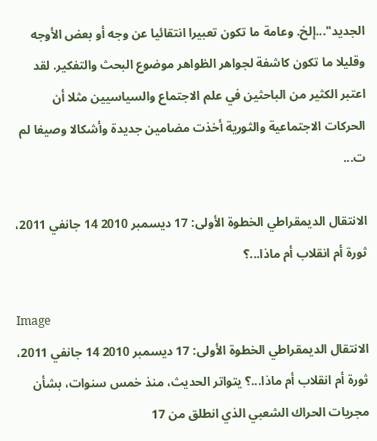الجديد"...إلخ. وعامة ما تكون تعبيرا انتقائيا عن وجه أو بعض الأوجه وقليلا ما تكون كاشفة لجواهر الظواهر موضوع البحث والتفكير. لقد اعتبر الكثير من الباحثين في علم الاجتماع والسياسيين مثلا أن الحركات الاجتماعية والثورية أخذت مضامين جديدة وأشكالا وصيغا لم ت...

الانتقال الديمقراطي الخطوة الأولى: 17 ديسمبر 2010 14 جانفي 2011، ثورة أم انقلاب أم ماذا...؟

Image
الانتقال الديمقراطي الخطوة الأولى: 17 ديسمبر 2010 14 جانفي 2011، ثورة أم انقلاب أم ماذا...؟ يتواتر الحديث، منذ خمس سنوات، بشأن مجريات الحراك الشعبي الذي انطلق من 17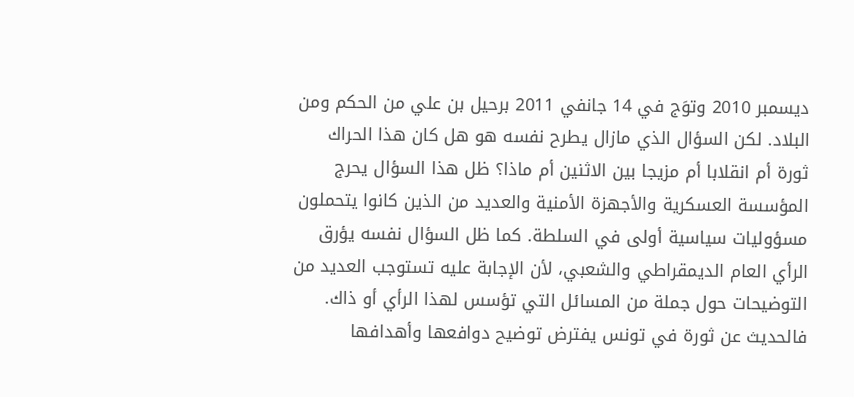ديسمبر 2010 وتوَج في 14 جانفي 2011 برحيل بن علي من الحكم ومن البلاد. لكن السؤال الذي مازال يطرح نفسه هو هل كان هذا الحراك ثورة أم انقلابا أم مزيجا بين الاثنين أم ماذا؟ ظل هذا السؤال يحرج المؤسسة العسكرية والأجهزة الأمنية والعديد من الذين كانوا يتحملون مسؤوليات سياسية أولى في السلطة. كما ظل السؤال نفسه يؤرق الرأي العام الديمقراطي والشعبي، لأن الإجابة عليه تستوجب العديد من التوضيحات حول جملة من المسائل التي تؤسس لهذا الرأي أو ذاك. فالحديث عن ثورة في تونس يفترض توضيح دوافعها وأهدافها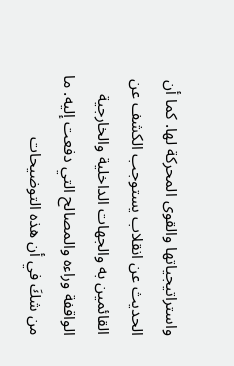واستراتيجياتها والقوى المحركة لها. كما أن الحديث عن انقلاب يستوجب الكشف عن القائمين به والجهات الداخلية والخارجية الواقفة وراءه والمصالح التي دفعت إليه. ما من شكَ في أن هذه التوضيحات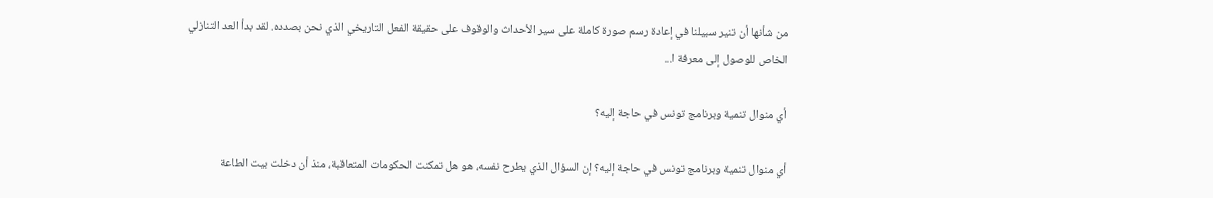من شأنها أن تنير سبيلنا في إعادة رسم صورة كاملة على سير الأحداث والوقوف على حقيقة الفعل التاريخي الذي نحن بصدده. لقد بدأ العد التنازلي الخاص للوصول إلى معرفة ا...

أي منوال تنمية وبرنامج تونس في حاجة إليه؟

أي منوال تنمية وبرنامج تونس في حاجة إليه؟ إن السؤال الذي يطرح نفسه، هو هل تمكنت الحكومات المتعاقبة، منذ أن دخلت بيت الطاعة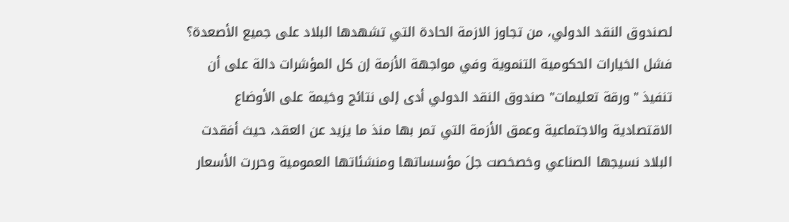لصندوق النقد الدولي، من تجاوز الازمة الحادة التي تشهدها البلاد على جميع الأصعدة؟ فشل الخيارات الحكومية التنموية وفي مواجهة الأزمة إن كل المؤشرات دالة على أن تنفيذ "ورقة تعليمات" صندوق النقد الدولي أدى إلى نتائج وخيمة على الأوضاع الاقتصادية والاجتماعية وعمق الأزمة التي تمر بها منذ ما يزيد عن العقد، حيث أفقدت البلاد نسيجها الصناعي وخصخصت جلَ مؤسساتها ومنشئاتها العمومية وحررت الأسعار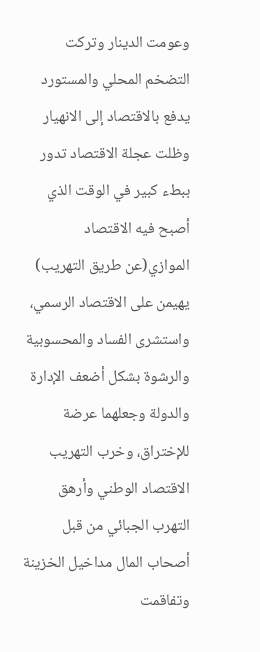وعومت الدينار وتركت التضخم المحلي والمستورد يدفع بالاقتصاد إلى الانهيار وظلت عجلة الاقتصاد تدور ببطء كبير في الوقت الذي أصبح فيه الاقتصاد الموازي(عن طريق التهريب) يهيمن على الاقتصاد الرسمي، واستشرى الفساد والمحسوبية والرشوة بشكل أضعف الإدارة والدولة وجعلهما عرضة للإختراق، وخرب التهريب الاقتصاد الوطني وأرهق التهرب الجبائي من قبل أصحاب المال مداخيل الخزينة وتفاقمت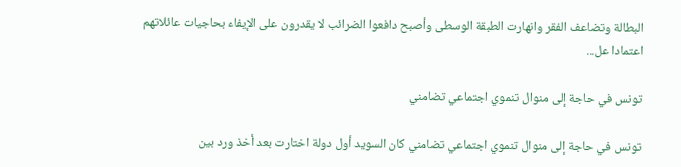البطالة وتضاعف الفقر وانهارت الطبقة الوسطى وأصبح دافعوا الضرائب لا يقدرون على الإيفاء بحاجيات عائلاتهم اعتمادا عل...

تونس في حاجة إلى منوال تنموي اجتماعي تضامني

تونس في حاجة إلى منوال تنموي اجتماعي تضامني كان السويد أول دولة اختارت بعد أخذ ورد بين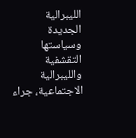الليبرالية الجديدة وسياستها التقشفية والليبرالية الاجتماعية، جراء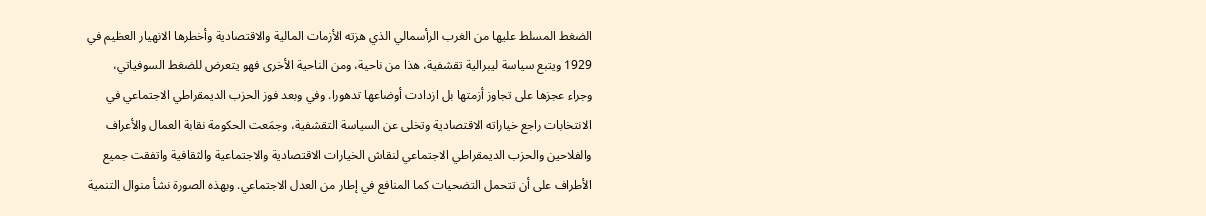الضغط المسلط عليها من الغرب الرأسمالي الذي هزته الأزمات المالية والاقتصادية وأخطرها الانهيار العظيم في 1929 ويتبع سياسة ليبرالية تقشفية، هذا من ناحية، ومن الناحية الأخرى فهو يتعرض للضغط السوفياتي، وجراء عجزها على تجاوز أزمتها بل ازدادت أوضاعها تدهورا. وفي وبعد فوز الحزب الديمقراطي الاجتماعي في الانتخابات راجع خياراته الاقتصادية وتخلى عن السياسة التقشفية، وجمَعت الحكومة نقابة العمال والأعراف والفلاحين والحزب الديمقراطي الاجتماعي لنقاش الخيارات الاقتصادية والاجتماعية والثقافية واتفقت جميع الأطراف على أن تتحمل التضحيات كما المنافع في إطار من العدل الاجتماعي. وبهذه الصورة نشأ منوال التنمية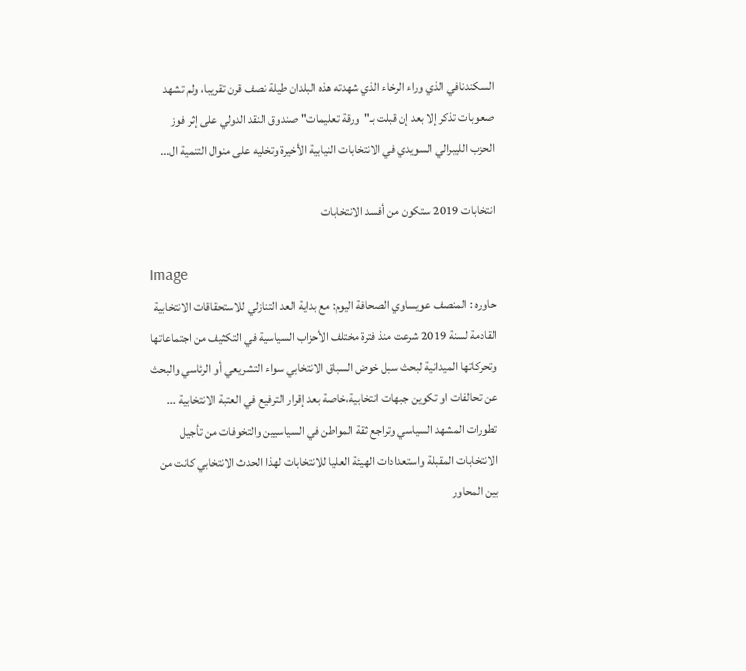السكندنافي الذي وراء الرخاء الذي شهدته هذه البلدان طيلة نصف قرن تقريبا، ولم تشهد صعوبات تذكر إلا بعد إن قبلت بـ"ورقة تعليمات" صندوق النقد الدولي على إثر فوز الحزب الليبرالي السويدي في الانتخابات النيابية الأخيرة وتخليه على منوال التنمية ال...

انتخابات 2019 ستكون من أفسد الانتخابات

Image
حاوره : المنصف عويساوي الصحافة اليوم: مع بداية العد التنازلي للاستحقاقات الانتخابية القادمة لسنة 2019 شرعت منذ فترة مختلف الأحزاب السياسية في التكثيف من اجتماعاتها وتحركاتها الميدانية لبحث سبل خوض السباق الانتخابي سواء التشريعي أو الرئاسي والبحث عن تحالفات او تكوين جبهات انتخابية،خاصة بعد إقرار الترفيع في العتبة الانتخابية ... تطورات المشهد السياسي وتراجع ثقة المواطن في السياسيين والتخوفات من تأجيل الانتخابات المقبلة واستعدادات الهيئة العليا للانتخابات لهذا الحدث الانتخابي كانت من بين المحاور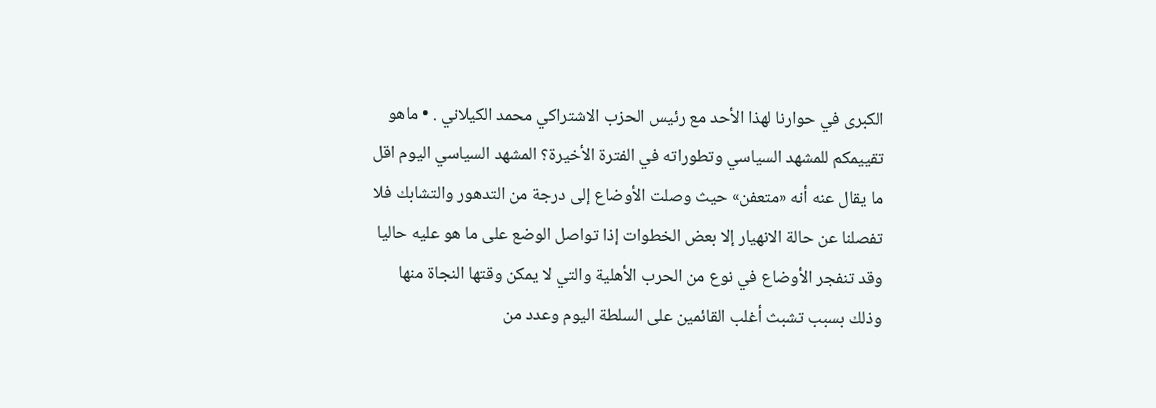الكبرى في حوارنا لهذا الأحد مع رئيس الحزب الاشتراكي محمد الكيلاني . • ماهو تقييمكم للمشهد السياسي وتطوراته في الفترة الأخيرة؟ المشهد السياسي اليوم اقل ما يقال عنه أنه «متعفن» حيث وصلت الأوضاع إلى درجة من التدهور والتشابك فلا تفصلنا عن حالة الانهيار إلا بعض الخطوات إذا تواصل الوضع على ما هو عليه حاليا وقد تنفجر الأوضاع في نوع من الحرب الأهلية والتي لا يمكن وقتها النجاة منها وذلك بسبب تشبث أغلب القائمين على السلطة اليوم وعدد من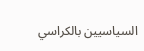السياسيين بالكراسي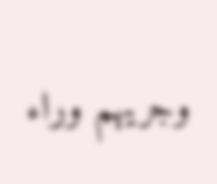وجريهم وراء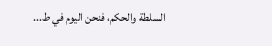السلطة والحكم، فنحن اليوم في ط...